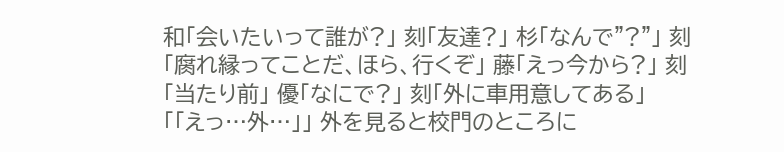和「会いたいって誰が?」 刻「友達?」 杉「なんで"?"」 刻「腐れ縁ってことだ、ほら、行くぞ」 藤「えっ今から?」 刻「当たり前」 優「なにで?」 刻「外に車用意してある」 「「えっ…外…」」 外を見ると校門のところに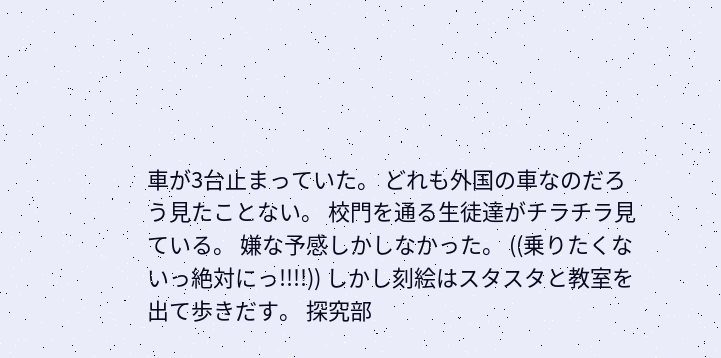車が3台止まっていた。 どれも外国の車なのだろう見たことない。 校門を通る生徒達がチラチラ見ている。 嫌な予感しかしなかった。 ((乗りたくないっ絶対にっ!!!!)) しかし刻絵はスタスタと教室を出て歩きだす。 探究部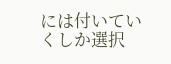には付いていくしか選択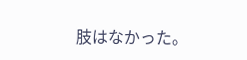肢はなかった。